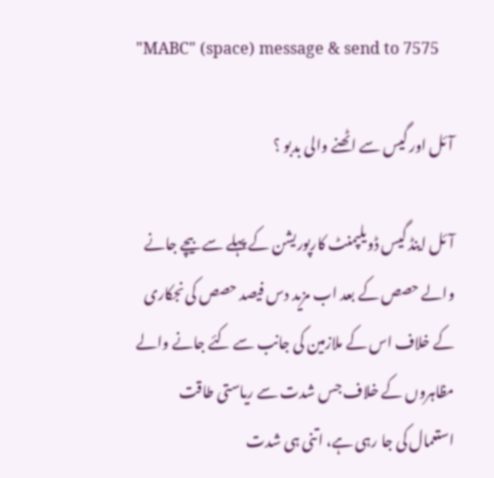"MABC" (space) message & send to 7575

آئل اور گیس سے اٹھنے والی بدبو ؟

آئل اینڈ گیس ڈویلپمنٹ کارپوریشن کے پہلے سے بیچے جانے والے حصص کے بعد اب مزید دس فیصد حصص کی نجکاری کے خلاف اس کے ملازمین کی جانب سے کئے جانے والے مظاہروں کے خلاف جس شدت سے ریاستی طاقت استعمال کی جا رہی ہے، اتنی ہی شدت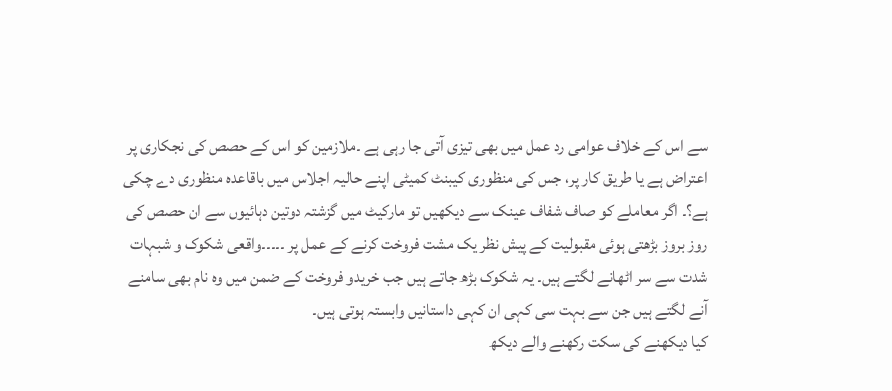سے اس کے خلاف عوامی رد عمل میں بھی تیزی آتی جا رہی ہے ۔ملازمین کو اس کے حصص کی نجکاری پر اعتراض ہے یا طریق کار پر، جس کی منظوری کیبنٹ کمیٹی اپنے حالیہ اجلاس میں باقاعدہ منظوری دے چکی ہے؟۔ اگر معاملے کو صاف شفاف عینک سے دیکھیں تو مارکیٹ میں گزشتہ دوتین دہائیوں سے ان حصص کی روز بروز بڑھتی ہوئی مقبولیت کے پیش نظر یک مشت فروخت کرنے کے عمل پر ۔۔۔۔۔واقعی شکوک و شبہات شدت سے سر اٹھانے لگتے ہیں۔ یہ شکوک بڑھ جاتے ہیں جب خریدو فروخت کے ضمن میں وہ نام بھی سامنے آنے لگتے ہیں جن سے بہت سی کہی ان کہی داستانیں وابستہ ہوتی ہیں۔
کیا دیکھنے کی سکت رکھنے والے دیکھ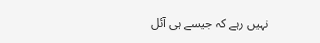نہیں رہے کہ جیسے ہی آئل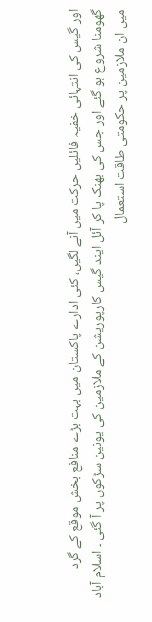اور گیس کی انتہائی خفیہ فائلیں حرکت میں آنے لگیں، کئی ادارے پاکستان میں بہت بڑے منافع بخش موقع کے گرد گھومنا شروع ہو گئے اور جس کی بھنک پا کر آئل ایند گیس کارپوریشن کے ملازمین کی یونین سڑکوں پر آ گئی ۔ اسلام آباد میں ان ملازمین پر حکومتی طاقت استعمال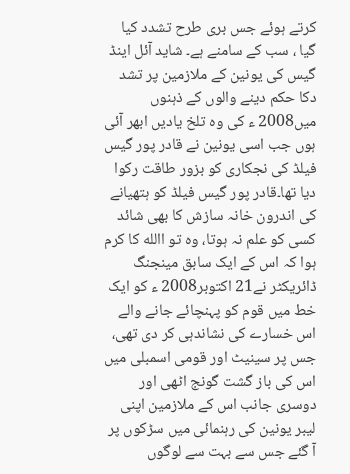کرتے ہوئے جس بری طرح تشدد کیا گیا ، سب کے سامنے ہے۔ شاید آئل اینڈ گیس کی یونین کے ملازمین پر تشد دکا حکم دینے والوں کے ذہنوں میں2008 ء کی وہ تلخ یادیں ابھر آئی ہوں جب اسی یونین نے قادر پور گیس فیلڈ کی نجکاری کو بزور طاقت رکوا دیا تھا۔قادر پور گیس فیلڈ کو ہتھیانے کی اندرون خانہ سازش کا بھی شائد کسی کو علم نہ ہوتا، وہ تو االله کا کرم ہوا کہ اس کے ایک سابق مینجنگ ڈائریکٹر نے21 اکتوبر2008 ء کو ایک خط میں قوم کو پہنچائے جانے والے اس خسارے کی نشاندہی کر دی تھی، جس پر سینیٹ اور قومی اسمبلی میں اس کی باز گشت گونج اٹھی اور دوسری جانب اس کے ملازمین اپنی لیبر یونین کی رہنمائی میں سڑکوں پر آ گئے جس سے بہت سے لوگوں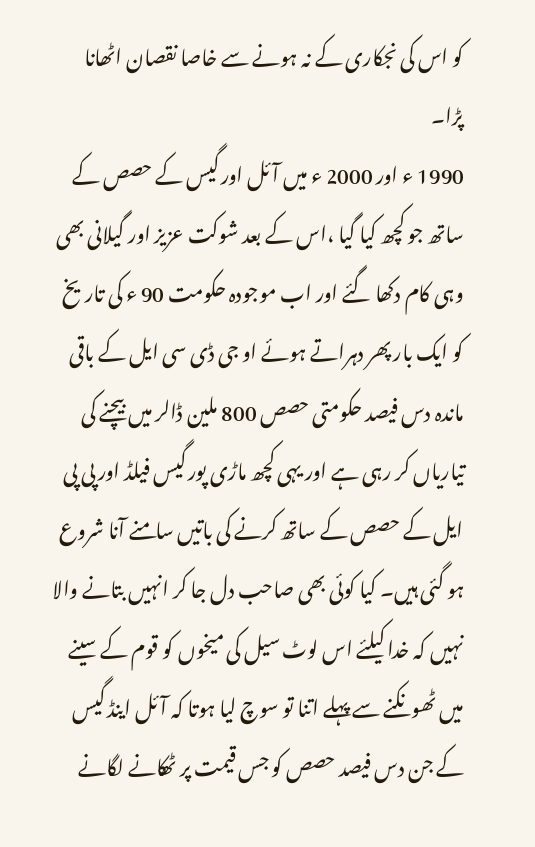کو اس کی نجکاری کے نہ ہونے سے خاصا نقصان اٹھانا پڑا۔
1990 ء اور 2000 ء میں آئل اور گیس کے حصص کے ساتھ جو کچھ کیا گیا ،اس کے بعد شوکت عزیز اور گیلانی بھی وہی کام دکھا گئے اور اب موجودہ حکومت 90 ء کی تاریخ کو ایک بار پھر دہراتے ہوئے او جی ڈی سی ایل کے باقی ماندہ دس فیصد حکومتی حصص 800 ملین ڈالر میں بیچنے کی تیاریاں کر رہی ہے اور یہی کچھ ماڑی پور گیس فیلڈ اور پی پی ایل کے حصص کے ساتھ کرنے کی باتیں سامنے آنا شروع ہو گئی ہیں۔ کیا کوئی بھی صاحب دل جا کر انہیں بتانے والا نہیں کہ خدا کیلئے اس لوٹ سیل کی میخوں کو قوم کے سینے میں ٹھونکنے سے پہلے اتنا تو سوچ لیا ہوتا کہ آئل اینڈ گیس کے جن دس فیصد حصص کو جس قیمت پر ٹھکانے لگانے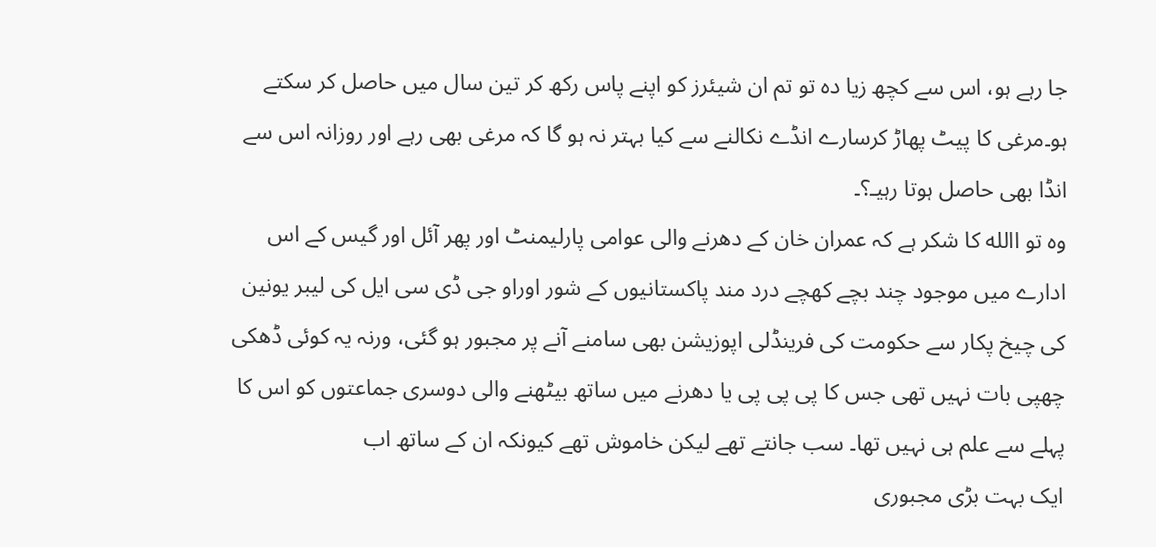جا رہے ہو، اس سے کچھ زیا دہ تو تم ان شیئرز کو اپنے پاس رکھ کر تین سال میں حاصل کر سکتے ہو۔مرغی کا پیٹ پھاڑ کرسارے انڈے نکالنے سے کیا بہتر نہ ہو گا کہ مرغی بھی رہے اور روزانہ اس سے انڈا بھی حاصل ہوتا رہیـ؟۔
وہ تو االله کا شکر ہے کہ عمران خان کے دھرنے والی عوامی پارلیمنٹ اور پھر آئل اور گیس کے اس ادارے میں موجود چند بچے کھچے درد مند پاکستانیوں کے شور اوراو جی ڈی سی ایل کی لیبر یونین کی چیخ پکار سے حکومت کی فرینڈلی اپوزیشن بھی سامنے آنے پر مجبور ہو گئی، ورنہ یہ کوئی ڈھکی چھپی بات نہیں تھی جس کا پی پی پی یا دھرنے میں ساتھ بیٹھنے والی دوسری جماعتوں کو اس کا پہلے سے علم ہی نہیں تھا۔ سب جانتے تھے لیکن خاموش تھے کیونکہ ان کے ساتھ اب
ایک بہت بڑی مجبوری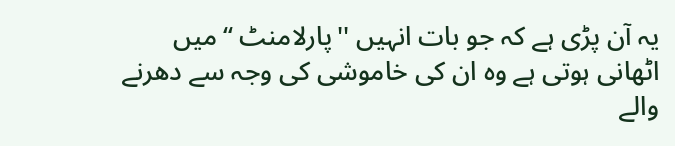یہ آن پڑی ہے کہ جو بات انہیں ''پارلامنٹ ‘‘میں اٹھانی ہوتی ہے وہ ان کی خاموشی کی وجہ سے دھرنے والے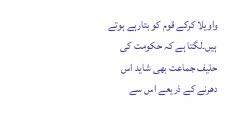واویلا کرکے قوم کو بتارہے ہوتے ہیں۔لگتا ہے کہ حکومت کی حلیف جماعت بھی شاید اس دھرنے کے ذریعے اس سے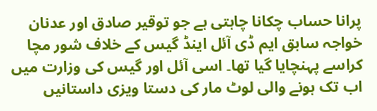پرانا حساب چکانا چاہتی ہے جو توقیر صادق اور عدنان خواجہ سابق ایم ڈی آئل اینڈ گیس کے خلاف شور مچا کراسے پہنچایا گیا تھا۔ اسی آئل اور گیس کی وزارت میں اب تک ہونے والی لوٹ مار کی دستا ویزی داستانیں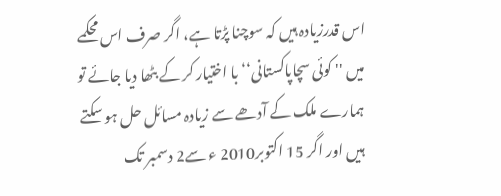اس قدرزیادہ ہیں کہ سوچنا پڑتا ہے، اگر صرف اس محکمے میں '' کوئی سچاپاکستانی‘‘ با اختیار کر کے بٹھا دیا جائے تو ہمارے ملک کے آدھے سے زیادہ مسائل حل ہو سکتے ہیں اور اگر 15 اکتوبر2010 ء سے2 دسمبر تک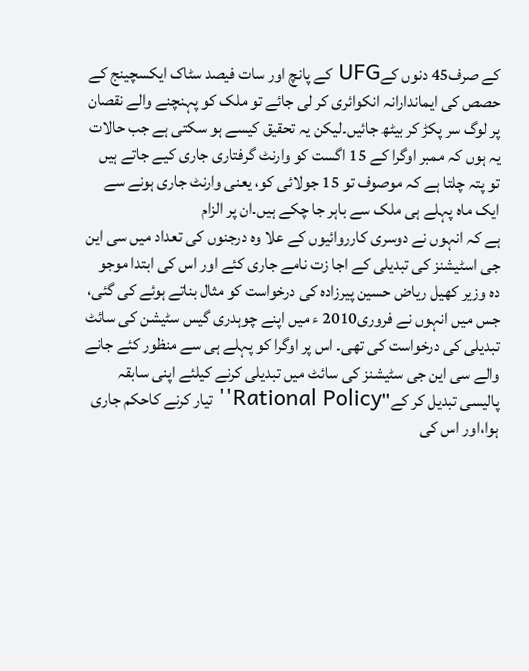کے صرف45 دنوں کےUFG کے پانچ اور سات فیصد سٹاک ایکسچینج کے حصص کی ایماندارانہ انکوائری کر لی جائے تو ملک کو پہنچنے والے نقصان پر لوگ سر پکڑ کر بیٹھ جائیں۔لیکن یہ تحقیق کیسے ہو سکتی ہے جب حالات یہ ہوں کہ ممبر اوگرا کے 15 اگست کو وارنٹ گرفتاری جاری کیے جاتے ہیں تو پتہ چلتا ہے کہ موصوف تو 15 جولائی کو، یعنی وارنٹ جاری ہونے سے ایک ماہ پہلے ہی ملک سے باہر جا چکے ہیں۔ان پر الزام
ہے کہ انہوں نے دوسری کارروائیوں کے علا وہ درجنوں کی تعداد میں سی این جی اسٹیشنز کی تبدیلی کے اجا زت نامے جاری کئے اور اس کی ابتدا موجو دہ وزیر کھیل ریاض حسین پیرزادہ کی درخواست کو مثال بناتے ہوئے کی گئی، جس میں انہوں نے فروری2010 ء میں اپنے چوہدری گیس سٹیشن کی سائٹ تبدیلی کی درخواست کی تھی۔ اس پر اوگرا کو پہلے ہی سے منظور کئے جانے والے سی این جی سٹیشنز کی سائٹ میں تبدیلی کرنے کیلئے اپنی سابقہ پالیسی تبدیل کر کے''Rational Policy'' تیار کرنے کاحکم جاری ہوا،اور اس کی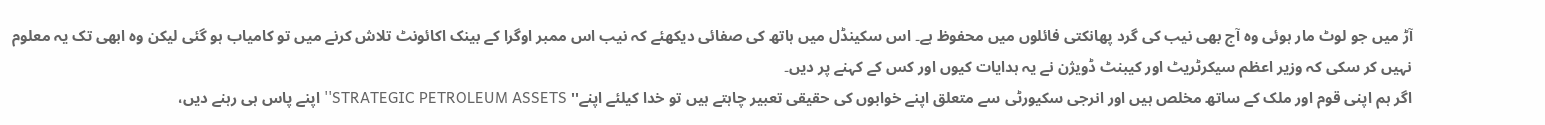آڑ میں جو لوٹ مار ہوئی وہ آج بھی نیب کی گرد پھانکتی فائلوں میں محفوظ ہے۔ اس سکینڈل میں ہاتھ کی صفائی دیکھئے کہ نیب اس ممبر اوگرا کے بینک اکائونٹ تلاش کرنے میں تو کامیاب ہو گئی لیکن وہ ابھی تک یہ معلوم نہیں کر سکی کہ وزیر اعظم سیکرٹریٹ اور کیبنٹ ڈویژن نے یہ ہدایات کیوں اور کس کے کہنے پر دیں۔
اگر ہم اپنی قوم اور ملک کے ساتھ مخلص ہیں اور انرجی سکیورٹی سے متعلق اپنے خوابوں کی حقیقی تعبیر چاہتے ہیں تو خدا کیلئے اپنے'' STRATEGIC PETROLEUM ASSETS'' اپنے پاس ہی رہنے دیں،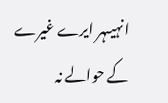انہیںہر ایرے غیرے کے حوالے نہ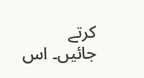کرتے جائیں۔ اس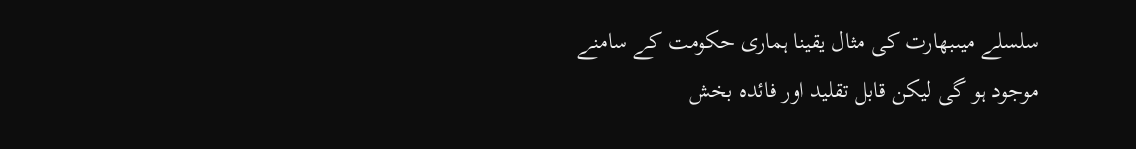سلسلے میںبھارت کی مثال یقینا ہماری حکومت کے سامنے موجود ہو گی لیکن قابل تقلید اور فائدہ بخش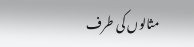مثالوں کی طرف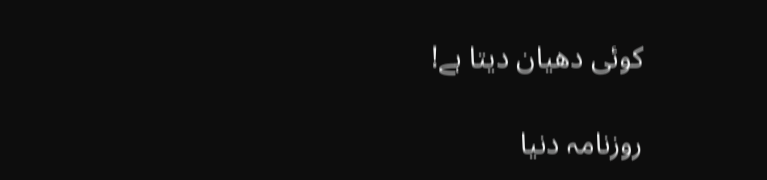کوئی دھیان دیتا ہے!

روزنامہ دنیا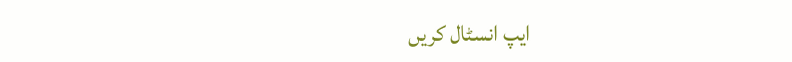ایپ انسٹال کریں